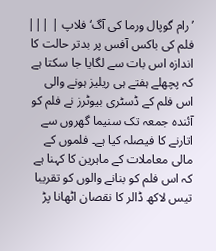’رام گوپال ورما کی آگ‘ فلاپ | |||
فلم کی باکس آفس پر بدتر حالت کا اندازہ اس بات سے لگایا جا سکتا ہے کہ پچھلے ہفتے ہی ریلیز ہونے والی اس فلم کے ڈسٹری بیوٹرز نے فلم کو آئندہ جمعہ تک سنیما گھروں سے اتارنے کا فیصلہ کیا ہے۔ فلموں کے مالی معاملات کے ماہرین کا کہنا ہے کہ اس فلم کو بنانے والوں کو تقریبا تیس لاکھ ڈالر کا نقصان اٹھانا پڑ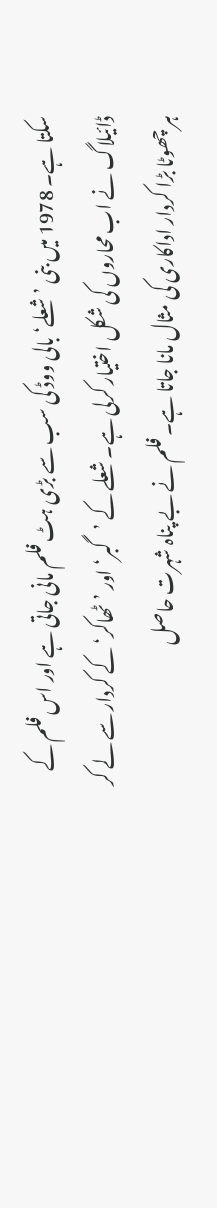سکتا ہے۔ 1978 میں بنی ’شعلے‘ بالی ووڈ کی سب سے بڑی ہٹ فلم مانی جاتی ہے اور اس فلم کے ڈائیلاگ نے اب محاروں کی شکل اختیار کرلی ہے۔ شعلے کے ’گبر‘ اور ’ٹھاکر‘ کے کردار سے لے کر ہر چھوٹا بڑا کردار اداکاری کی مثال مانا جاتا ہے۔ فلم نے بے پناہ شہرت حاصل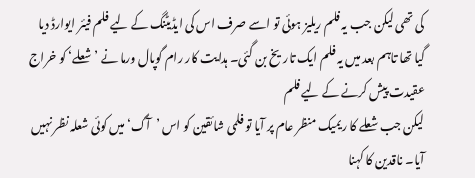کی تھی لیکن جب یہ فلم ریلیز ہوئی تو اسے صرف اس کی ایڈیٹنگ کے لیے فلم فیئر ایوارڈ دیا گیا تھا تاہم بعد میں یہ فلم ایک تاریخ بن گئی۔ ہدایت کار رام گوپال ورما نے ’شعلے‘ کو خراج عقیدت پیش کرنے کے لیے فلم
لیکن جب شعلے کا ریمیک منظر عام پر آیا تو فلمی شائقین کو اس ’آگ‘ میں کوئی شعلہ نظر نہیں آیا۔ ناقدین کا کہنا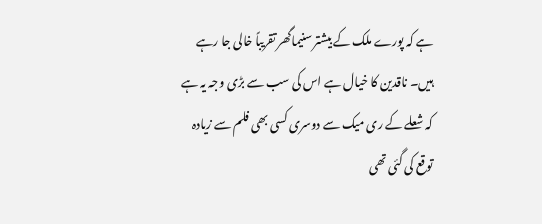ہے کہ پورے ملک کے بیشتر سنیماگھر تقریباً خالی جا رہے ہیں۔ ناقدین کا خیال ہے اس کی سب سے بڑی وجہ یہ ہے کہ شعلے کے ری میک سے دوسری کسی بھی فلم سے زیادہ توقع کی گئی تھی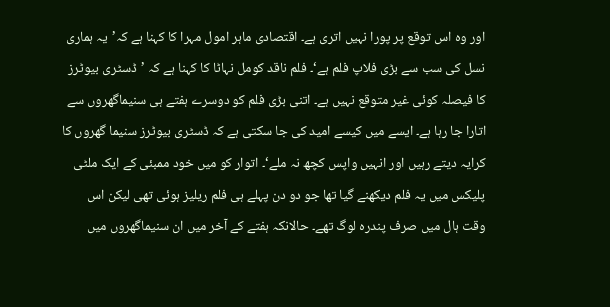اور وہ اس توقع پر پورا نہیں اتری ہے۔ اقتصادی ماہر امول مہرا کا کہنا ہے کہ’یہ ہماری نسل کی سب سے بڑی فلاپ فلم ہے‘۔ فلم ناقد کومل نہاٹا کا کہنا ہے کہ ’ڈسٹری بیوٹرز کا فیصلہ کوئی غیر متوقع نہیں ہے۔ اتنی بڑی فلم کو دوسرے ہفتے ہی سنیماگھروں سے اتارا جا رہا ہے۔ ایسے میں کیسے امید کی جا سکتی ہے کہ ڈسٹری بیوٹرز سنیما گھروں کا کرایہ دیتے رہیں اور انہیں واپس کچھ نہ ملے‘۔ اتوار کو میں خود ممبئی کے ایک ملٹی پلیکس میں یہ فلم دیکھنے گیا تھا جو دو دن پہلے ہی فلم ریلیز ہوئی تھی لیکن اس وقت ہال میں صرف پندرہ لوگ تھے۔ حالانکہ ہفتے کے آخر میں ان سنیماگھروں میں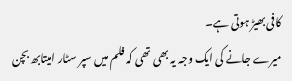کافی بھیڑ ہوتی ہے۔
میرے جانے کی ایک وجہ یہ بھی تھی کہ فلم میں سپر سٹار امیتابھ بچن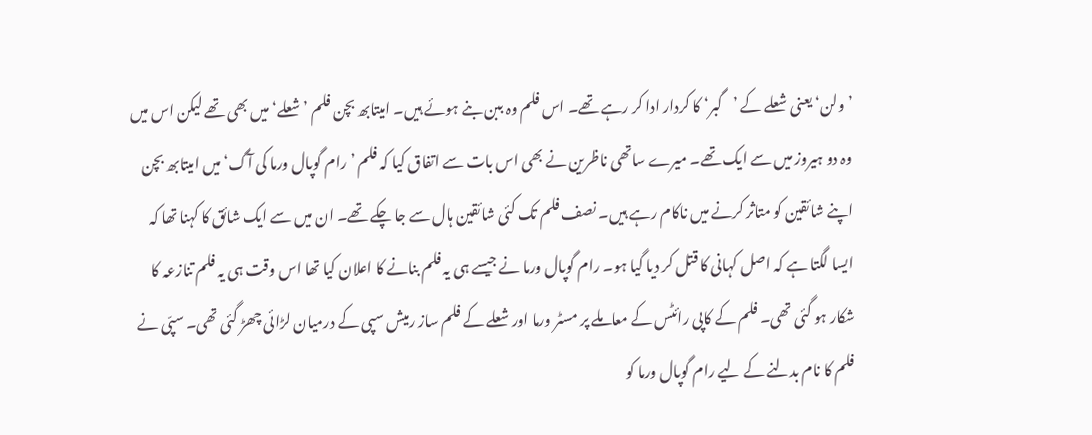’ولن‘ یعنی شعلے کے ’گبر‘ کا کردار ادا کر رہے تھے۔ اس فلم وہ ببن بنے ہوئے ہیں۔ امیتابھ بچن فلم ’شعلے‘ میں بھی تھے لیکن اس میں وہ دو ہیروز میں سے ایک تھے۔ میرے ساتھی ناظرین نے بھی اس بات سے اتفاق کیا کہ فلم ’رام گوپال ورما کی آگ‘ میں امیتابھ بچن اپنے شائقین کو متاثر کرنے میں ناکام رہے ہیں۔ نصف فلم تک کئی شائقین ہال سے جا چکے تھے۔ ان میں سے ایک شائق کا کہنا تھا کہ ایسا لگتا ہے کہ اصل کہانی کا قتل کر دیا گیا ہو۔ رام گوپال ورما نے جیسے ہی یہ فلم بنانے کا اعلان کیا تھا اس وقت ہی یہ فلم تنازعہ کا شکار ہو گئی تھی۔ فلم کے کاپی رائٹس کے معاملے پر مسٹر ورما اور شعلے کے فلم ساز رمیش سپی کے درمیان لڑائی چھڑ گئی تھی۔ سپّی نے فلم کا نام بدلنے کے لیے رام گوپال ورما کو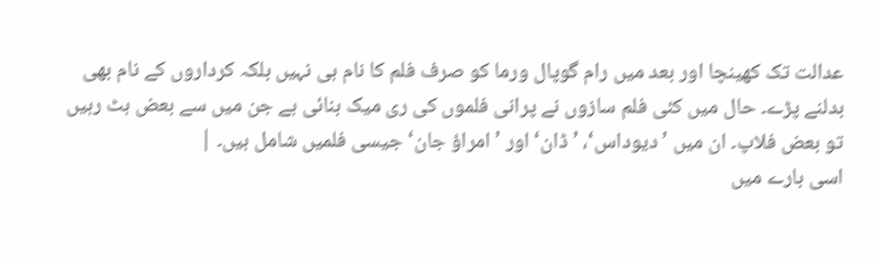عدالت تک کھینچا اور بعد میں رام گوپال ورما کو صرف فلم کا نام ہی نہیں بلکہ کرداروں کے نام بھی بدلنے پڑے۔ حال میں کئی فلم سازوں نے پرانی فلموں کی ری میک بنائی ہے جن میں سے بعض ہٹ رہیں تو بعض فلاپ۔ ان میں ’دیوداس‘، ’ڈان‘ اور ’امراؤ جان‘ جیسی فلمیں شامل ہیں۔ |
اسی بارے میں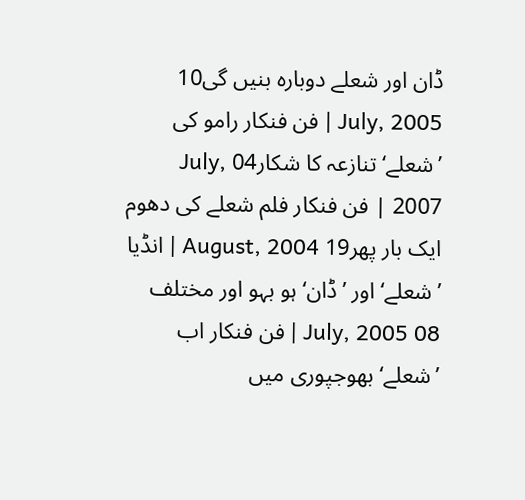ڈان اور شعلے دوبارہ بنیں گی10 July, 2005 | فن فنکار رامو کی ’شعلے‘ تنازعہ کا شکار04 July, 2007 | فن فنکار فلم شعلے کی دھوم ایک بار پھر19 August, 2004 | انڈیا ’شعلے‘ اور ’ڈان‘ ہو بہو اور مختلف 08 July, 2005 | فن فنکار اب ’شعلے‘ بھوجپوری میں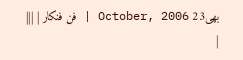بھی23 October, 2006 | فن فنکار | |||
|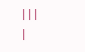|||
|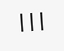|||